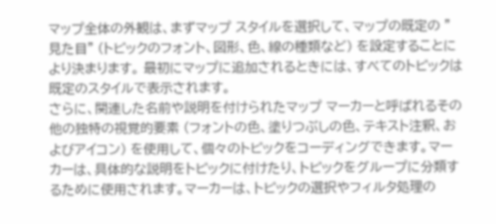マップ全体の外観は、まずマップ スタイルを選択して、マップの既定の "見た目" (トピックのフォント、図形、色、線の種類など) を設定することにより決まります。 最初にマップに追加されるときには、すべてのトピックは既定のスタイルで表示されます。
さらに、関連した名前や説明を付けられたマップ マーカーと呼ばれるその他の独特の視覚的要素 (フォントの色、塗りつぶしの色、テキスト注釈、およびアイコン) を使用して、個々のトピックをコーディングできます。マーカーは、具体的な説明をトピックに付けたり、トピックをグループに分類するために使用されます。マーカーは、トピックの選択やフィルタ処理の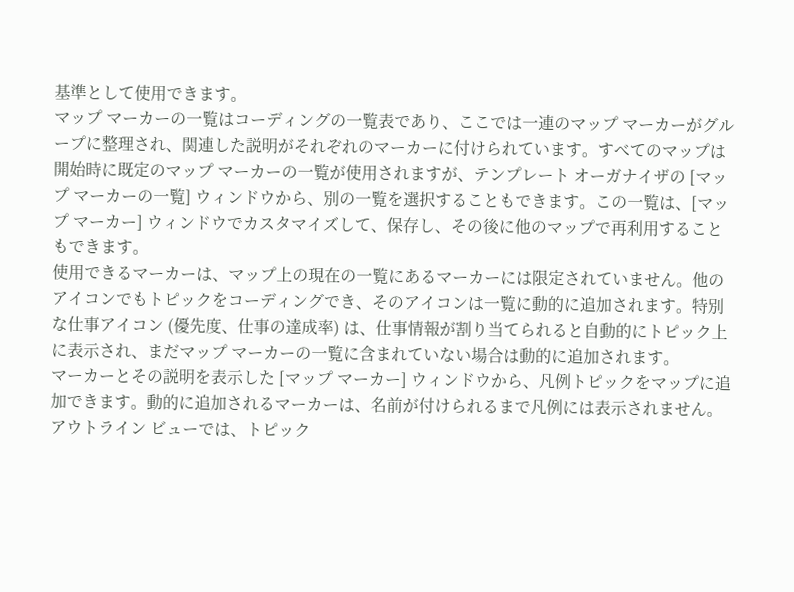基準として使用できます。
マップ マーカーの一覧はコーディングの一覧表であり、ここでは一連のマップ マーカーがグループに整理され、関連した説明がそれぞれのマーカーに付けられています。すべてのマップは開始時に既定のマップ マーカーの一覧が使用されますが、テンプレート オーガナイザの [マップ マーカーの一覧] ウィンドウから、別の一覧を選択することもできます。この一覧は、[マップ マーカー] ウィンドウでカスタマイズして、保存し、その後に他のマップで再利用することもできます。
使用できるマーカーは、マップ上の現在の一覧にあるマーカーには限定されていません。他のアイコンでもトピックをコーディングでき、そのアイコンは一覧に動的に追加されます。特別な仕事アイコン (優先度、仕事の達成率) は、仕事情報が割り当てられると自動的にトピック上に表示され、まだマップ マーカーの一覧に含まれていない場合は動的に追加されます。
マーカーとその説明を表示した [マップ マーカー] ウィンドウから、凡例トピックをマップに追加できます。動的に追加されるマーカーは、名前が付けられるまで凡例には表示されません。
アウトライン ビューでは、トピック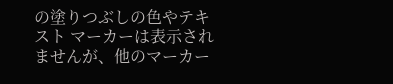の塗りつぶしの色やテキスト マーカーは表示されませんが、他のマーカー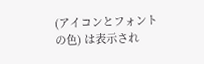(アイコンとフォントの色) は表示され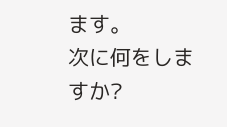ます。
次に何をしますか?